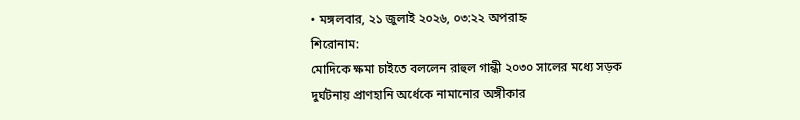• মঙ্গলবার, ২১ জুলাই ২০২৬, ০৩:২২ অপরাহ্ন
শিরোনাম:
মোদিকে ক্ষমা চাইতে বললেন রাহুল গান্ধী ২০৩০ সালের মধ্যে সড়ক দুর্ঘটনায় প্রাণহানি অর্ধেকে নামানোর অঙ্গীকার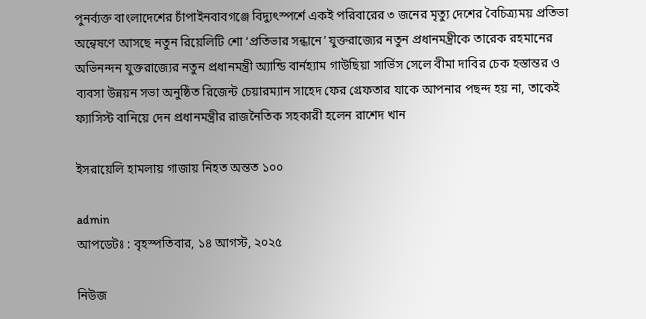পুনর্ব্যক্ত বাংলাদেশের চাঁপাইনবাবগঞ্জে বিদ্যুৎস্পর্শে একই পরিবারের ৩ জনের মৃত্যু দেশের বৈচিত্র্যময় প্রতিভা অন্বেষণে আসছে নতুন রিয়েলিটি শো ‘প্রতিভার সন্ধানে’ যুক্তরাজ্যের নতুন প্রধানমন্ত্রীকে তারেক রহমানের অভিনন্দন যুক্তরাজ্যের নতুন প্রধানমন্ত্রী অ্যান্ডি বার্নহ্যাম গাউছিয়া সার্ভিস সেলে বীমা দাবির চেক হস্তান্তর ও ব্যবসা উন্নয়ন সভা অনুষ্ঠিত রিজেন্ট চেয়ারম্যান সাহেদ ফের গ্রেফতার যাকে আপনার পছন্দ হয় না, তাকেই ফ্যাসিস্ট বানিয়ে দেন প্রধানমন্ত্রীর রাজনৈতিক সহকারী হলেন রাশেদ খান

ইসরায়েলি হামলায় গাজায় নিহত অন্তত ১০০

admin
আপডেটঃ : বৃহস্পতিবার, ১৪ আগস্ট, ২০২৫

নিউজ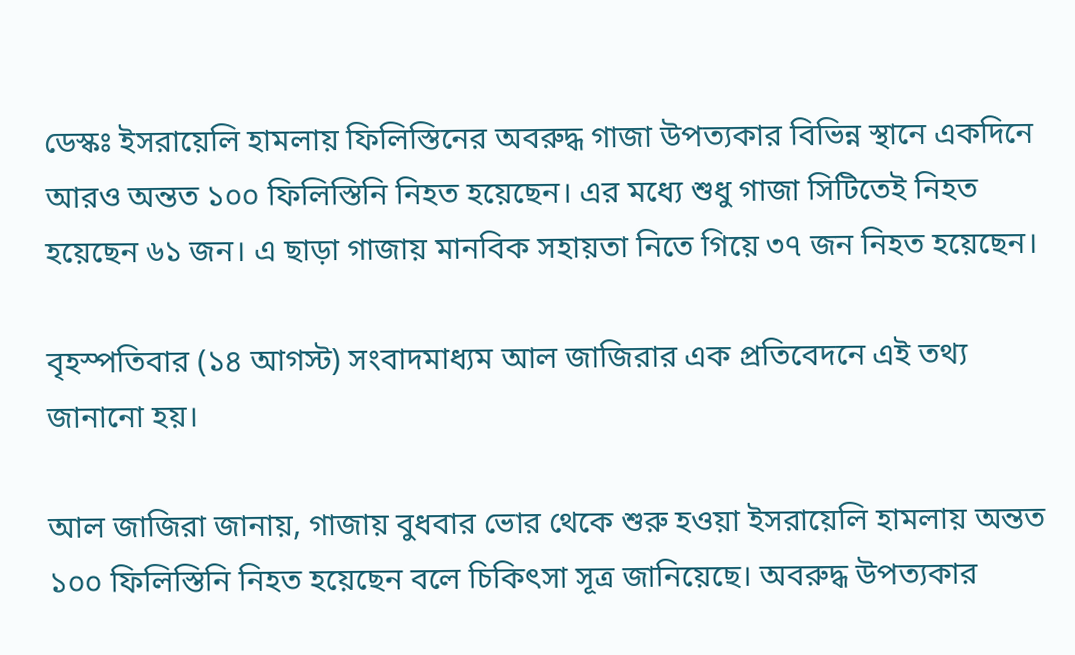ডেস্কঃ ইসরায়েলি হামলায় ফিলিস্তিনের অবরুদ্ধ গাজা উপত্যকার বিভিন্ন স্থানে একদিনে আরও অন্তত ১০০ ফিলিস্তিনি নিহত হয়েছেন। এর মধ্যে শুধু গাজা সিটিতেই নিহত হয়েছেন ৬১ জন। এ ছাড়া গাজায় মানবিক সহায়তা নিতে গিয়ে ৩৭ জন নিহত হয়েছেন।

বৃহস্পতিবার (১৪ আগস্ট) সংবাদমাধ্যম আল জাজিরার এক প্রতিবেদনে এই তথ্য জানানো হয়।

আল জাজিরা জানায়, গাজায় বুধবার ভোর থেকে শুরু হওয়া ইসরায়েলি হামলায় অন্তত ১০০ ফিলিস্তিনি নিহত হয়েছেন বলে চিকিৎসা সূত্র জানিয়েছে। অবরুদ্ধ উপত্যকার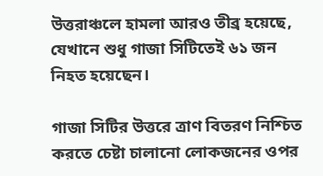উত্তরাঞ্চলে হামলা আরও তীব্র হয়েছে, যেখানে শুধু গাজা সিটিতেই ৬১ জন নিহত হয়েছেন।

গাজা সিটির উত্তরে ত্রাণ বিতরণ নিশ্চিত করতে চেষ্টা চালানো লোকজনের ওপর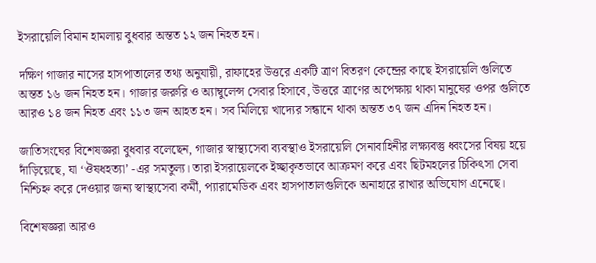ইসরায়েলি বিমান হামলায় বুধবার অন্তত ১২ জন নিহত হন।

দক্ষিণ গাজার নাসের হাসপাতালের তথ্য অনুযায়ী, রাফাহের উত্তরে একটি ত্রাণ বিতরণ কেন্দ্রের কাছে ইসরায়েলি গুলিতে অন্তত ১৬ জন নিহত হন। গাজার জরুরি ও অ্যাম্বুলেন্স সেবার হিসাবে, উত্তরে ত্রাণের অপেক্ষায় থাকা মানুষের ওপর গুলিতে আরও ১৪ জন নিহত এবং ১১৩ জন আহত হন। সব মিলিয়ে খাদ্যের সন্ধানে থাকা অন্তত ৩৭ জন এদিন নিহত হন।

জাতিসংঘের বিশেষজ্ঞরা বুধবার বলেছেন, গাজার স্বাস্থ্যসেবা ব্যবস্থাও ইসরায়েলি সেনাবাহিনীর লক্ষ্যবস্তু ধ্বংসের বিষয় হয়ে দাঁড়িয়েছে, যা ‘ঔষধহত্যা’ -এর সমতুল্য। তারা ইসরায়েলকে ইচ্ছাকৃতভাবে আক্রমণ করে এবং ছিটমহলের চিকিৎসা সেবা নিশ্চিহ্ন করে দেওয়ার জন্য স্বাস্থ্যসেবা কর্মী, প্যারামেডিক এবং হাসপাতালগুলিকে অনাহারে রাখার অভিযোগ এনেছে।

বিশেষজ্ঞরা আরও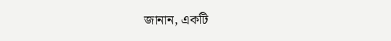জানান, একটি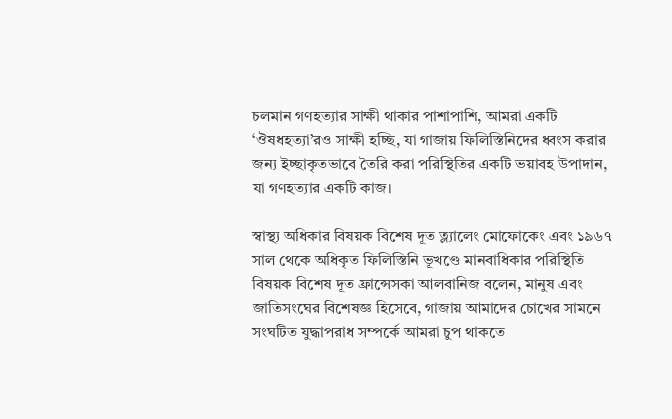চলমান গণহত্যার সাক্ষী থাকার পাশাপাশি, আমরা একটি ‘ঔষধহত্যা’রও সাক্ষী হচ্ছি, যা গাজায় ফিলিস্তিনিদের ধ্বংস করার জন্য ইচ্ছাকৃতভাবে তৈরি করা পরিস্থিতির একটি ভয়াবহ উপাদান, যা গণহত্যার একটি কাজ।

স্বাস্থ্য অধিকার বিষয়ক বিশেষ দূত ত্ল্যালেং মোফোকেং এবং ১৯৬৭ সাল থেকে অধিকৃত ফিলিস্তিনি ভূখণ্ডে মানবাধিকার পরিস্থিতি বিষয়ক বিশেষ দূত ফ্রান্সেসকা আলবানিজ বলেন, মানুষ এবং জাতিসংঘের বিশেষজ্ঞ হিসেবে, গাজায় আমাদের চোখের সামনে সংঘটিত যুদ্ধাপরাধ সম্পর্কে আমরা চুপ থাকতে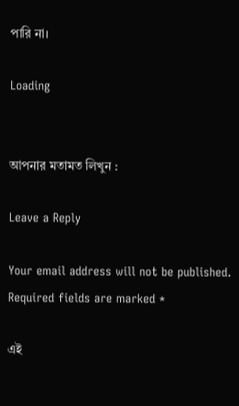পারি না।

Loading


আপনার মতামত লিখুন :

Leave a Reply

Your email address will not be published. Required fields are marked *

এই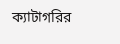ক্যাটাগরির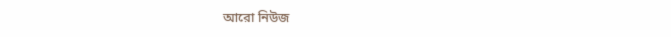আরো নিউজ